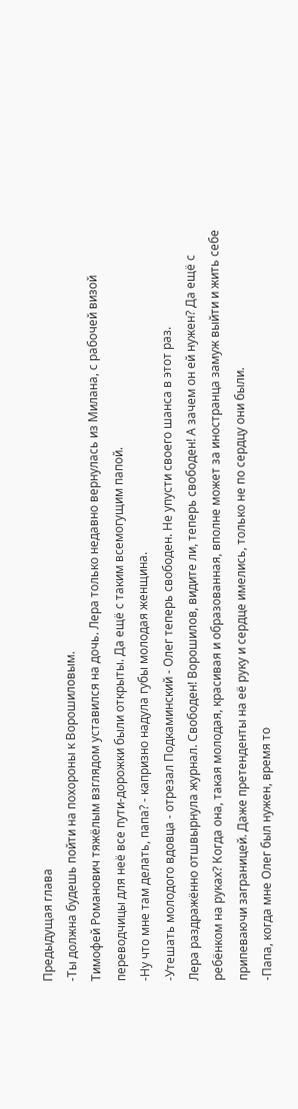Предыдущая глава
-Ты должна будешь пойти на похороны к Ворошиловым.
Тимофей Романович тяжёлым взглядом уставился на дочь. Лера только недавно вернулась из Милана, с рабочей визой переводчицы для неё все пути-дорожки были открыты. Да ещё с таким всемогущим папой.
-Ну что мне там делать, папа? - капризно надула губы молодая женщина.
-Утешать молодого вдовца - отрезал Подкаминский - Олег теперь свободен. Не упусти своего шанса в этот раз.
Лера раздражённо отшвырнула журнал. Свободен! Ворошилов, видите ли, теперь свободен! А зачем он ей нужен? Да ещё с ребёнком на руках? Когда она, такая молодая, красивая и образованная, вполне может за иностранца замуж выйти и жить себе припеваючи заграницей. Даже претенденты на её руку и сердце имелись, только не по сердцу они были.
-Папа, когда мне Олег был нужен, время то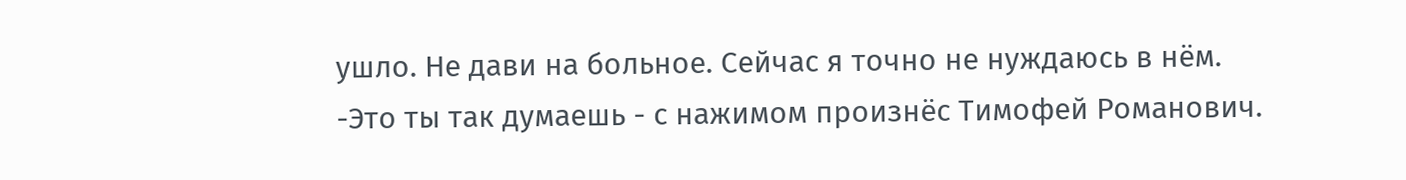ушло. Не дави на больное. Сейчас я точно не нуждаюсь в нём.
-Это ты так думаешь - с нажимом произнёс Тимофей Романович.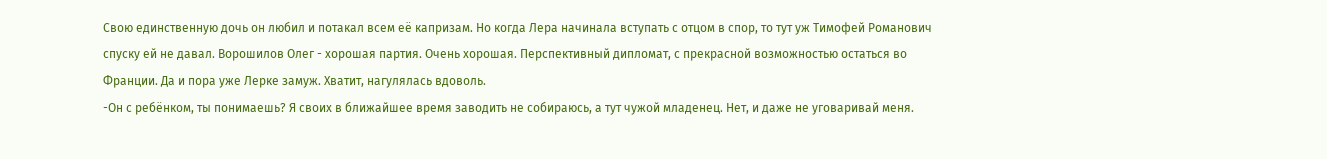Свою единственную дочь он любил и потакал всем её капризам. Но когда Лера начинала вступать с отцом в спор, то тут уж Тимофей Романович спуску ей не давал. Ворошилов Олег - хорошая партия. Очень хорошая. Перспективный дипломат, с прекрасной возможностью остаться во Франции. Да и пора уже Лерке замуж. Хватит, нагулялась вдоволь.
-Он с ребёнком, ты понимаешь? Я своих в ближайшее время заводить не собираюсь, а тут чужой младенец. Нет, и даже не уговаривай меня.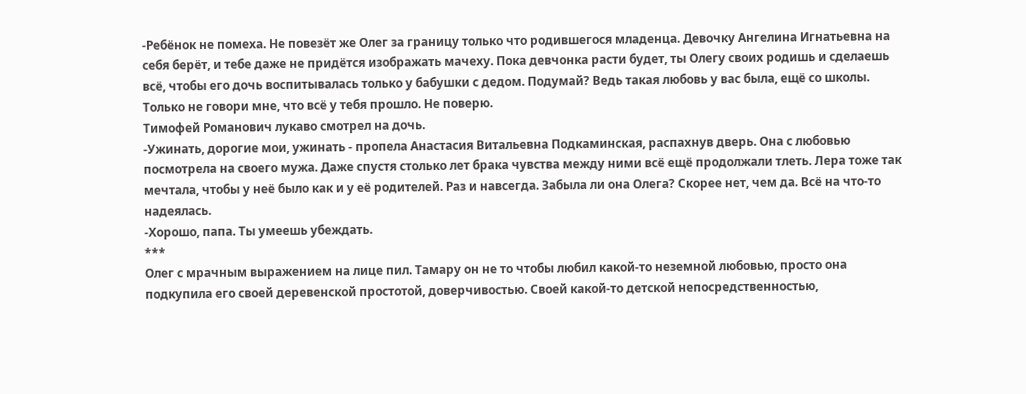-Ребёнок не помеха. Не повезёт же Олег за границу только что родившегося младенца. Девочку Ангелина Игнатьевна на себя берёт, и тебе даже не придётся изображать мачеху. Пока девчонка расти будет, ты Олегу своих родишь и сделаешь всё, чтобы его дочь воспитывалась только у бабушки с дедом. Подумай? Ведь такая любовь у вас была, ещё со школы. Только не говори мне, что всё у тебя прошло. Не поверю.
Тимофей Романович лукаво смотрел на дочь.
-Ужинать, дорогие мои, ужинать - пропела Анастасия Витальевна Подкаминская, распахнув дверь. Она с любовью посмотрела на своего мужа. Даже спустя столько лет брака чувства между ними всё ещё продолжали тлеть. Лера тоже так мечтала, чтобы у неё было как и у её родителей. Раз и навсегда. Забыла ли она Олега? Скорее нет, чем да. Всё на что-то надеялась.
-Хорошо, папа. Ты умеешь убеждать.
***
Олег с мрачным выражением на лице пил. Тамару он не то чтобы любил какой-то неземной любовью, просто она подкупила его своей деревенской простотой, доверчивостью. Своей какой-то детской непосредственностью,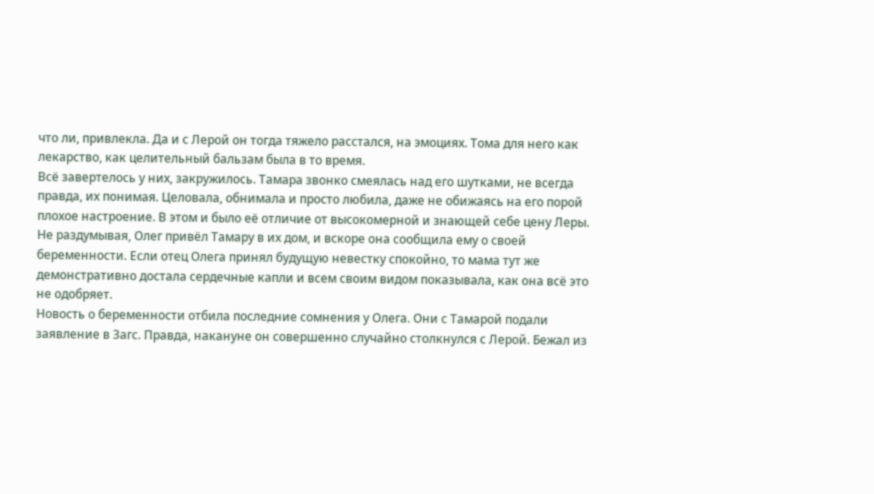что ли, привлекла. Да и с Лерой он тогда тяжело расстался, на эмоциях. Тома для него как лекарство, как целительный бальзам была в то время.
Всё завертелось у них, закружилось. Тамара звонко смеялась над его шутками, не всегда правда, их понимая. Целовала, обнимала и просто любила, даже не обижаясь на его порой плохое настроение. В этом и было её отличие от высокомерной и знающей себе цену Леры.
Не раздумывая, Олег привёл Тамару в их дом, и вскоре она сообщила ему о своей беременности. Если отец Олега принял будущую невестку спокойно, то мама тут же демонстративно достала сердечные капли и всем своим видом показывала, как она всё это не одобряет.
Новость о беременности отбила последние сомнения у Олега. Они с Тамарой подали заявление в Загс. Правда, накануне он совершенно случайно столкнулся с Лерой. Бежал из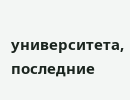университета, последние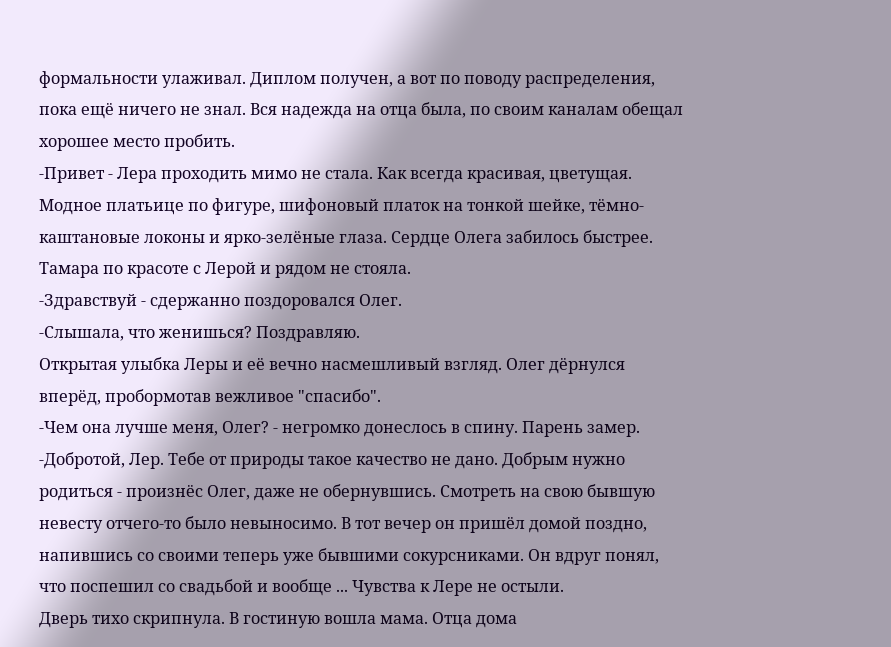формальности улаживал. Диплом получен, а вот по поводу распределения, пока ещё ничего не знал. Вся надежда на отца была, по своим каналам обещал хорошее место пробить.
-Привет - Лера проходить мимо не стала. Как всегда красивая, цветущая. Модное платьице по фигуре, шифоновый платок на тонкой шейке, тёмно-каштановые локоны и ярко-зелёные глаза. Сердце Олега забилось быстрее. Тамара по красоте с Лерой и рядом не стояла.
-Здравствуй - сдержанно поздоровался Олег.
-Слышала, что женишься? Поздравляю.
Открытая улыбка Леры и её вечно насмешливый взгляд. Олег дёрнулся вперёд, пробормотав вежливое "спасибо".
-Чем она лучше меня, Олег? - негромко донеслось в спину. Парень замер.
-Добротой, Лер. Тебе от природы такое качество не дано. Добрым нужно родиться - произнёс Олег, даже не обернувшись. Смотреть на свою бывшую невесту отчего-то было невыносимо. В тот вечер он пришёл домой поздно, напившись со своими теперь уже бывшими сокурсниками. Он вдруг понял, что поспешил со свадьбой и вообще ... Чувства к Лере не остыли.
Дверь тихо скрипнула. В гостиную вошла мама. Отца дома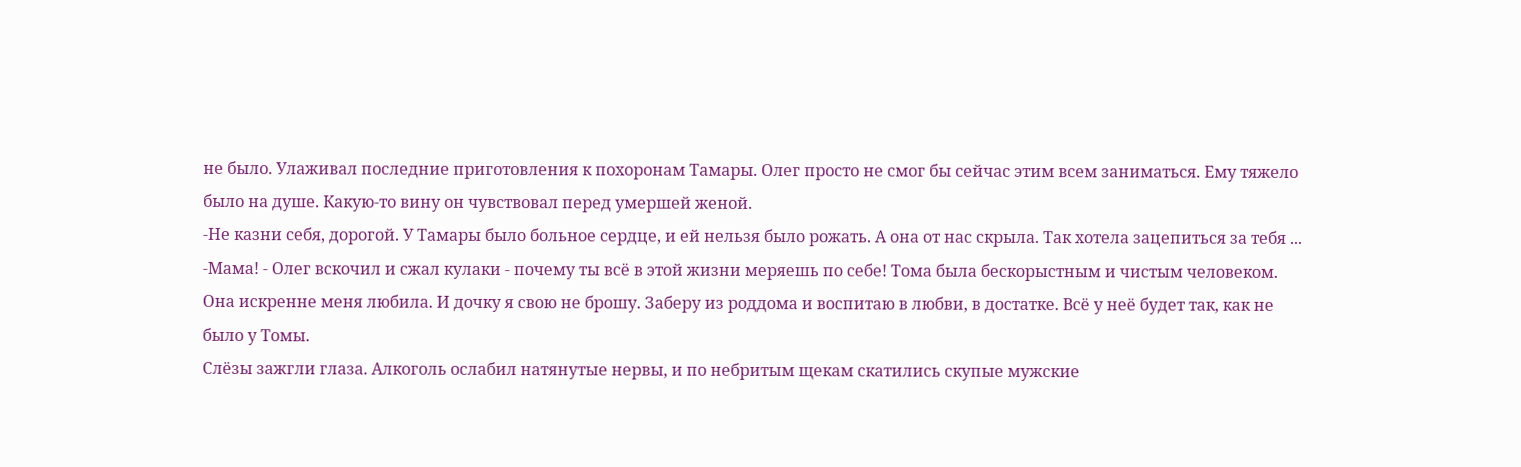не было. Улаживал последние приготовления к похоронам Тамары. Олег просто не смог бы сейчас этим всем заниматься. Ему тяжело было на душе. Какую-то вину он чувствовал перед умершей женой.
-Не казни себя, дорогой. У Тамары было больное сердце, и ей нельзя было рожать. А она от нас скрыла. Так хотела зацепиться за тебя ...
-Мама! - Олег вскочил и сжал кулаки - почему ты всё в этой жизни меряешь по себе! Тома была бескорыстным и чистым человеком. Она искренне меня любила. И дочку я свою не брошу. Заберу из роддома и воспитаю в любви, в достатке. Всё у неё будет так, как не было у Томы.
Слёзы зажгли глаза. Алкоголь ослабил натянутые нервы, и по небритым щекам скатились скупые мужские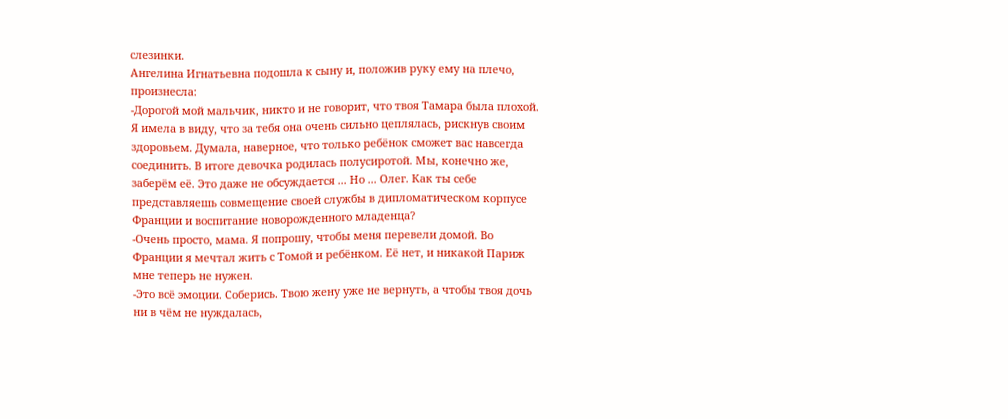слезинки.
Ангелина Игнатьевна подошла к сыну и, положив руку ему на плечо, произнесла:
-Дорогой мой мальчик, никто и не говорит, что твоя Тамара была плохой. Я имела в виду, что за тебя она очень сильно цеплялась, рискнув своим здоровьем. Думала, наверное, что только ребёнок сможет вас навсегда соединить. В итоге девочка родилась полусиротой. Мы, конечно же, заберём её. Это даже не обсуждается ... Но ... Олег. Как ты себе представляешь совмещение своей службы в дипломатическом корпусе Франции и воспитание новорожденного младенца?
-Очень просто, мама. Я попрошу, чтобы меня перевели домой. Во Франции я мечтал жить с Томой и ребёнком. Её нет, и никакой Париж мне теперь не нужен.
-Это всё эмоции. Соберись. Твою жену уже не вернуть, а чтобы твоя дочь ни в чём не нуждалась,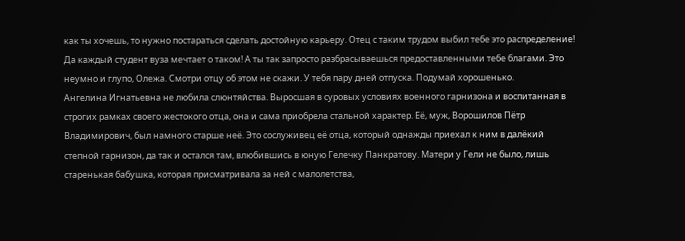как ты хочешь, то нужно постараться сделать достойную карьеру. Отец с таким трудом выбил тебе это распределение! Да каждый студент вуза мечтает о таком! А ты так запросто разбрасываешься предоставленными тебе благами. Это неумно и глупо, Олежа. Смотри отцу об этом не скажи. У тебя пару дней отпуска. Подумай хорошенько.
Ангелина Игнатьевна не любила слюнтяйства. Выросшая в суровых условиях военного гарнизона и воспитанная в строгих рамках своего жестокого отца, она и сама приобрела стальной характер. Её, муж, Ворошилов Пётр Владимирович, был намного старше неё. Это сослуживец её отца, который однажды приехал к ним в далёкий степной гарнизон, да так и остался там, влюбившись в юную Гелечку Панкратову. Матери у Гели не было, лишь старенькая бабушка, которая присматривала за ней с малолетства,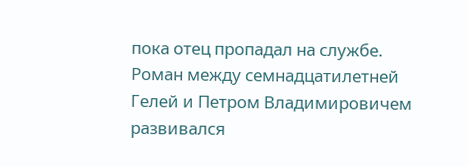пока отец пропадал на службе.
Роман между семнадцатилетней Гелей и Петром Владимировичем развивался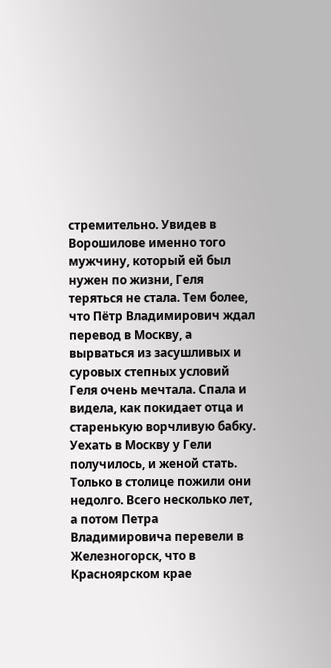стремительно. Увидев в Ворошилове именно того мужчину, который ей был нужен по жизни, Геля теряться не стала. Тем более, что Пётр Владимирович ждал перевод в Москву, а вырваться из засушливых и суровых степных условий Геля очень мечтала. Спала и видела, как покидает отца и старенькую ворчливую бабку.
Уехать в Москву у Гели получилось, и женой стать. Только в столице пожили они недолго. Всего несколько лет, а потом Петра Владимировича перевели в Железногорск, что в Красноярском крае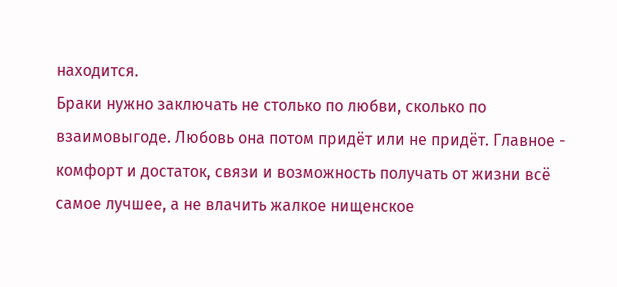находится.
Браки нужно заключать не столько по любви, сколько по взаимовыгоде. Любовь она потом придёт или не придёт. Главное - комфорт и достаток, связи и возможность получать от жизни всё самое лучшее, а не влачить жалкое нищенское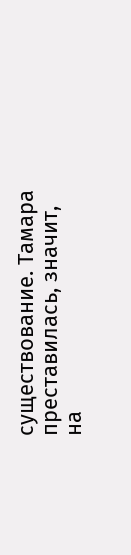существование. Тамара преставилась, значит, на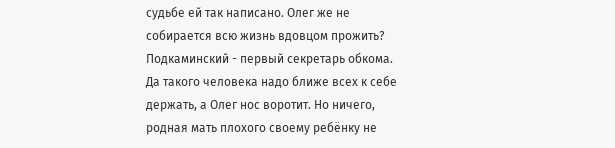судьбе ей так написано. Олег же не собирается всю жизнь вдовцом прожить?
Подкаминский - первый секретарь обкома. Да такого человека надо ближе всех к себе держать, а Олег нос воротит. Но ничего, родная мать плохого своему ребёнку не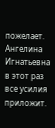пожелает. Ангелина Игнатьевна в этот раз все усилия приложит.